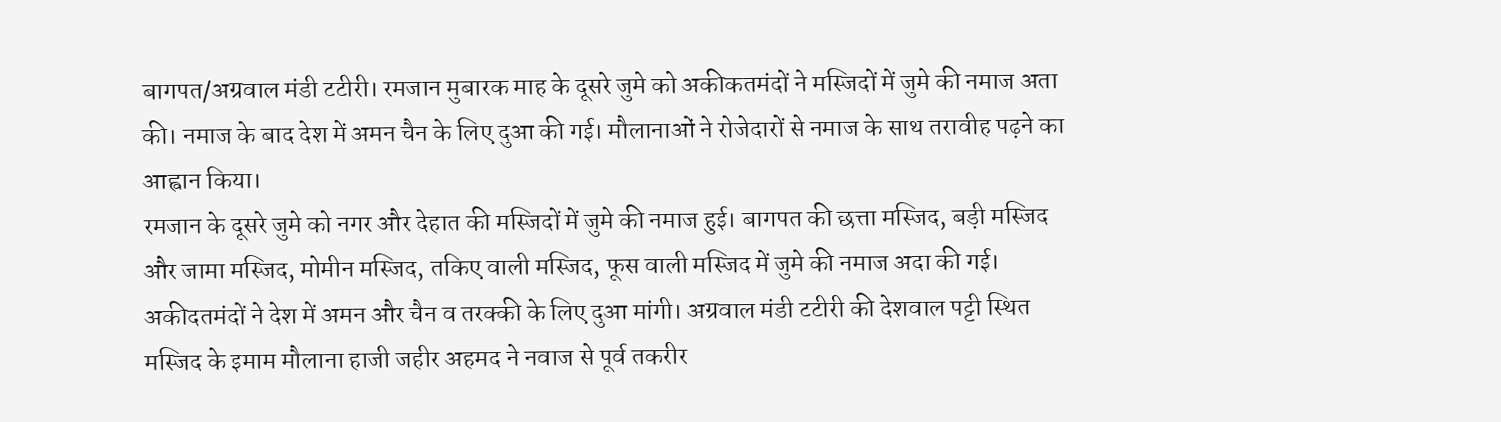बागपत/अग्रवाल मंडी टटीरी। रमजान मुबारक माह के दूसरे जुमे को अकीकतमंदों ने मस्जिदों में जुमे की नमाज अता की। नमाज के बाद देश में अमन चैन के लिए दुआ की गई। मौलानाओं ने रोजेदारों से नमाज के साथ तरावीह पढ़ने का आह्वान किया।
रमजान के दूसरे जुमे को नगर और देहात की मस्जिदों में जुमे की नमाज हुई। बागपत की छत्ता मस्जिद, बड़ी मस्जिद और जामा मस्जिद, मोमीन मस्जिद, तकिए वाली मस्जिद, फूस वाली मस्जिद में जुमे की नमाज अदा की गई। अकीदतमंदों ने देश में अमन और चैन व तरक्की के लिए दुआ मांगी। अग्रवाल मंडी टटीरी की देशवाल पट्टी स्थित मस्जिद के इमाम मौलाना हाजी जहीर अहमद ने नवाज से पूर्व तकरीर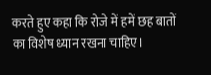करते हुए कहा कि रोजे में हमें छह बातों का विशेष ध्यान रखना चाहिए।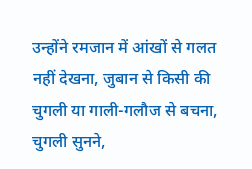उन्होंने रमजान में आंखों से गलत नहीं देखना, जुबान से किसी की चुगली या गाली-गलौज से बचना, चुगली सुनने,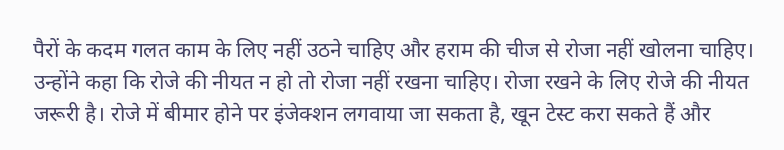पैरों के कदम गलत काम के लिए नहीं उठने चाहिए और हराम की चीज से रोजा नहीं खोलना चाहिए।
उन्होंने कहा कि रोजे की नीयत न हो तो रोजा नहीं रखना चाहिए। रोजा रखने के लिए रोजे की नीयत जरूरी है। रोजे में बीमार होने पर इंजेक्शन लगवाया जा सकता है, खून टेस्ट करा सकते हैं और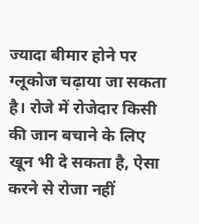ज्यादा बीमार होने पर ग्लूकोज चढ़ाया जा सकता है। रोजे में रोजेदार किसी की जान बचाने के लिए खून भी दे सकता है, ऐसा करने से रोजा नहीं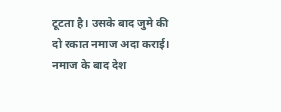टूटता है। उसके बाद जुमे की दो रकात नमाज अदा कराई। नमाज के बाद देश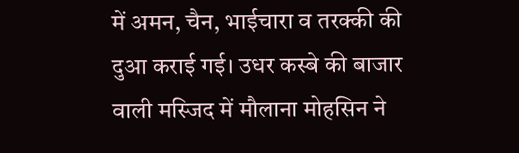में अमन, चैन, भाईचारा व तरक्की की दुआ कराई गई। उधर कस्बे की बाजार वाली मस्जिद में मौलाना मोहसिन ने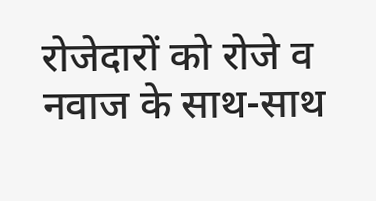रोजेदारों को रोजे व नवाज के साथ-साथ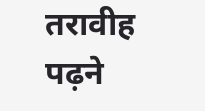तरावीह पढ़ने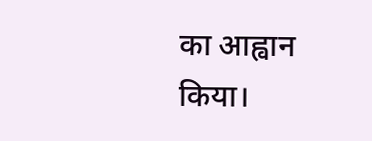का आह्वान किया।